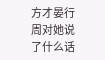方才晏行周对她说了什么话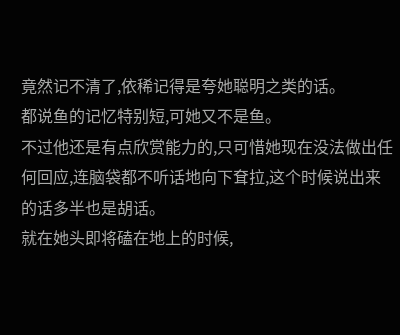竟然记不清了,依稀记得是夸她聪明之类的话。
都说鱼的记忆特别短,可她又不是鱼。
不过他还是有点欣赏能力的,只可惜她现在没法做出任何回应,连脑袋都不听话地向下耷拉,这个时候说出来的话多半也是胡话。
就在她头即将磕在地上的时候,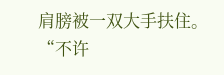肩膀被一双大手扶住。
“不许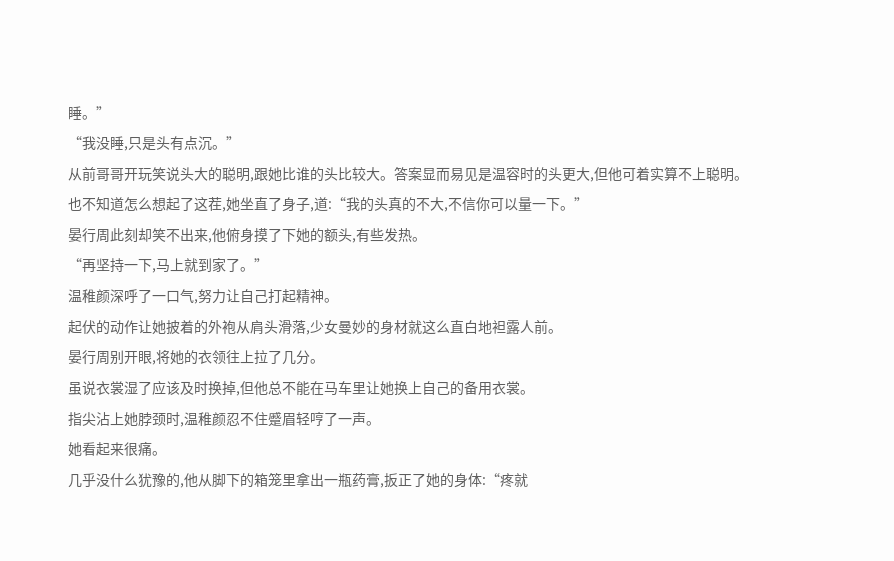睡。”
“我没睡,只是头有点沉。”
从前哥哥开玩笑说头大的聪明,跟她比谁的头比较大。答案显而易见是温容时的头更大,但他可着实算不上聪明。
也不知道怎么想起了这茬,她坐直了身子,道:“我的头真的不大,不信你可以量一下。”
晏行周此刻却笑不出来,他俯身摸了下她的额头,有些发热。
“再坚持一下,马上就到家了。”
温稚颜深呼了一口气,努力让自己打起精神。
起伏的动作让她披着的外袍从肩头滑落,少女曼妙的身材就这么直白地袒露人前。
晏行周别开眼,将她的衣领往上拉了几分。
虽说衣裳湿了应该及时换掉,但他总不能在马车里让她换上自己的备用衣裳。
指尖沾上她脖颈时,温稚颜忍不住蹙眉轻哼了一声。
她看起来很痛。
几乎没什么犹豫的,他从脚下的箱笼里拿出一瓶药膏,扳正了她的身体:“疼就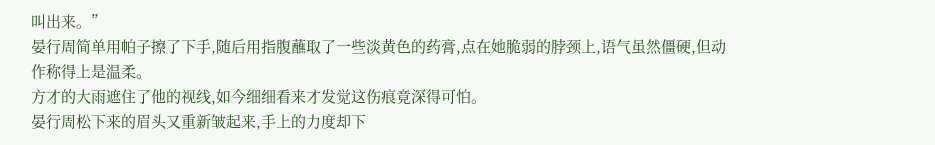叫出来。”
晏行周简单用帕子擦了下手,随后用指腹蘸取了一些淡黄色的药膏,点在她脆弱的脖颈上,语气虽然僵硬,但动作称得上是温柔。
方才的大雨遮住了他的视线,如今细细看来才发觉这伤痕竟深得可怕。
晏行周松下来的眉头又重新皱起来,手上的力度却下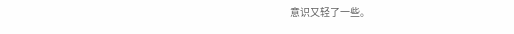意识又轻了一些。